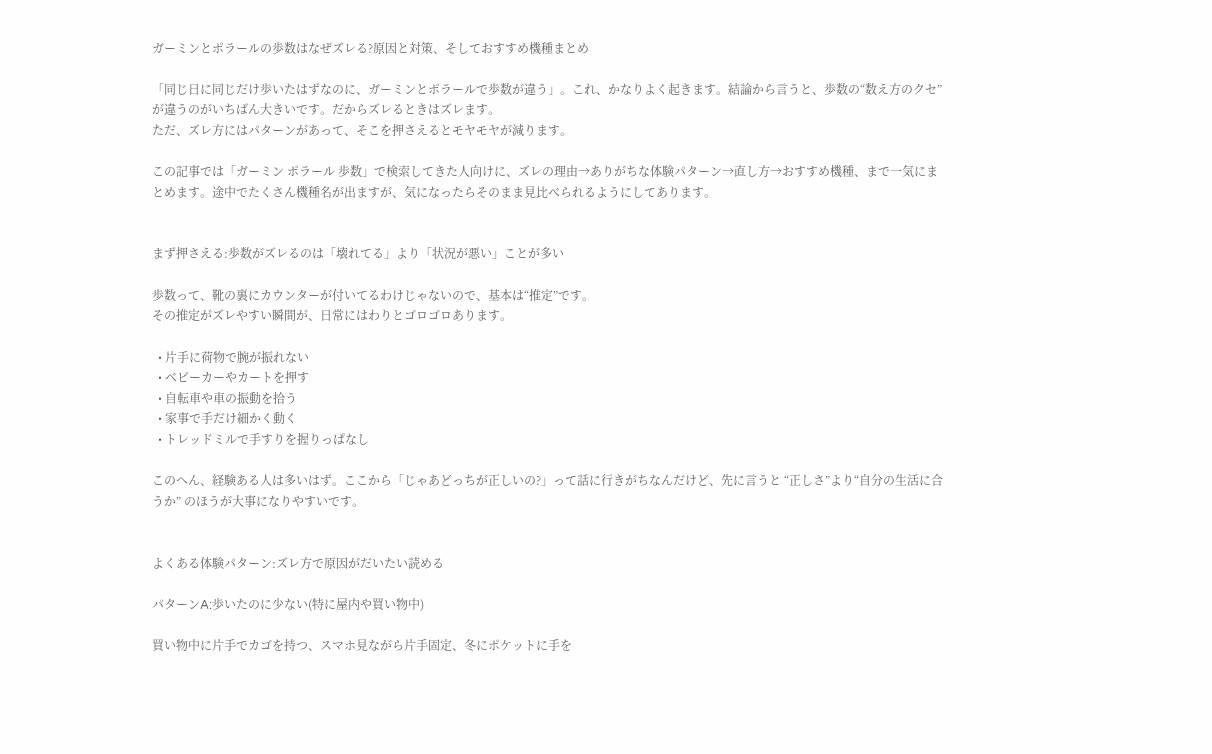ガーミンとポラールの歩数はなぜズレる?原因と対策、そしておすすめ機種まとめ

「同じ日に同じだけ歩いたはずなのに、ガーミンとポラールで歩数が違う」。これ、かなりよく起きます。結論から言うと、歩数の“数え方のクセ”が違うのがいちばん大きいです。だからズレるときはズレます。
ただ、ズレ方にはパターンがあって、そこを押さえるとモヤモヤが減ります。

この記事では「ガーミン ポラール 歩数」で検索してきた人向けに、ズレの理由→ありがちな体験パターン→直し方→おすすめ機種、まで一気にまとめます。途中でたくさん機種名が出ますが、気になったらそのまま見比べられるようにしてあります。


まず押さえる:歩数がズレるのは「壊れてる」より「状況が悪い」ことが多い

歩数って、靴の裏にカウンターが付いてるわけじゃないので、基本は“推定”です。
その推定がズレやすい瞬間が、日常にはわりとゴロゴロあります。

  • 片手に荷物で腕が振れない
  • ベビーカーやカートを押す
  • 自転車や車の振動を拾う
  • 家事で手だけ細かく動く
  • トレッドミルで手すりを握りっぱなし

このへん、経験ある人は多いはず。ここから「じゃあどっちが正しいの?」って話に行きがちなんだけど、先に言うと “正しさ”より“自分の生活に合うか” のほうが大事になりやすいです。


よくある体験パターン:ズレ方で原因がだいたい読める

パターンA:歩いたのに少ない(特に屋内や買い物中)

買い物中に片手でカゴを持つ、スマホ見ながら片手固定、冬にポケットに手を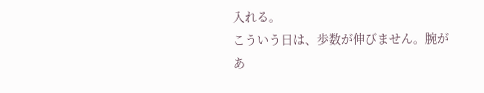入れる。
こういう日は、歩数が伸びません。腕があ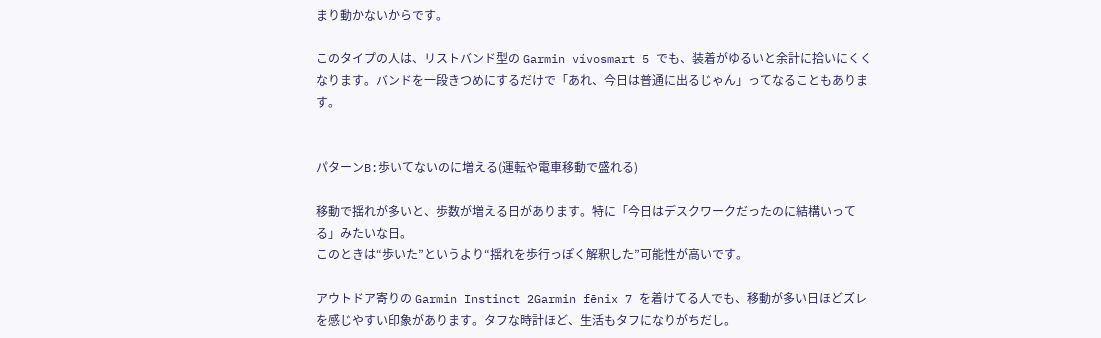まり動かないからです。

このタイプの人は、リストバンド型の Garmin vívosmart 5 でも、装着がゆるいと余計に拾いにくくなります。バンドを一段きつめにするだけで「あれ、今日は普通に出るじゃん」ってなることもあります。


パターンB:歩いてないのに増える(運転や電車移動で盛れる)

移動で揺れが多いと、歩数が増える日があります。特に「今日はデスクワークだったのに結構いってる」みたいな日。
このときは“歩いた”というより“揺れを歩行っぽく解釈した”可能性が高いです。

アウトドア寄りの Garmin Instinct 2Garmin fēnix 7 を着けてる人でも、移動が多い日ほどズレを感じやすい印象があります。タフな時計ほど、生活もタフになりがちだし。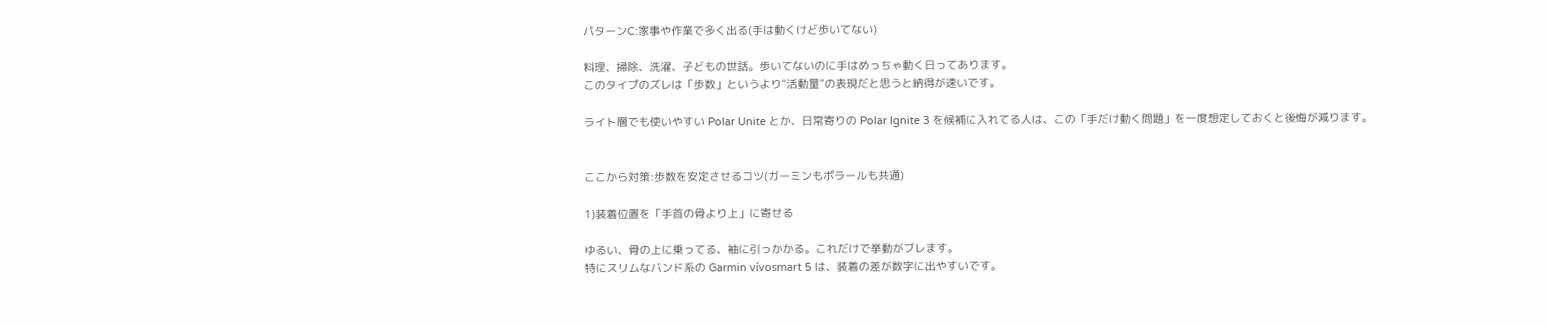パターンC:家事や作業で多く出る(手は動くけど歩いてない)

料理、掃除、洗濯、子どもの世話。歩いてないのに手はめっちゃ動く日ってあります。
このタイプのズレは「歩数」というより“活動量”の表現だと思うと納得が速いです。

ライト層でも使いやすい Polar Unite とか、日常寄りの Polar Ignite 3 を候補に入れてる人は、この「手だけ動く問題」を一度想定しておくと後悔が減ります。


ここから対策:歩数を安定させるコツ(ガーミンもポラールも共通)

1)装着位置を「手首の骨より上」に寄せる

ゆるい、骨の上に乗ってる、袖に引っかかる。これだけで挙動がブレます。
特にスリムなバンド系の Garmin vívosmart 5 は、装着の差が数字に出やすいです。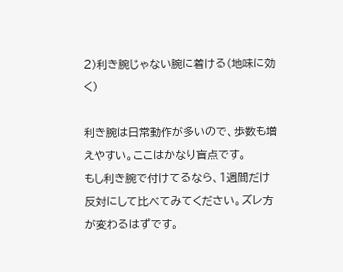2)利き腕じゃない腕に着ける(地味に効く)

利き腕は日常動作が多いので、歩数も増えやすい。ここはかなり盲点です。
もし利き腕で付けてるなら、1週間だけ反対にして比べてみてください。ズレ方が変わるはずです。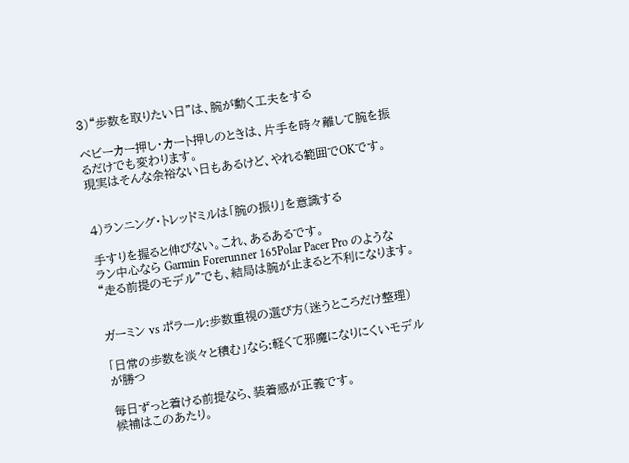3)“歩数を取りたい日”は、腕が動く工夫をする

ベビーカー押し・カート押しのときは、片手を時々離して腕を振るだけでも変わります。
現実はそんな余裕ない日もあるけど、やれる範囲でOKです。


4)ランニング・トレッドミルは「腕の振り」を意識する

手すりを握ると伸びない。これ、あるあるです。
ラン中心なら Garmin Forerunner 165Polar Pacer Pro のような“走る前提のモデル”でも、結局は腕が止まると不利になります。


ガーミン vs ポラール:歩数重視の選び方(迷うところだけ整理)

「日常の歩数を淡々と積む」なら:軽くて邪魔になりにくいモデルが勝つ

毎日ずっと着ける前提なら、装着感が正義です。
候補はこのあたり。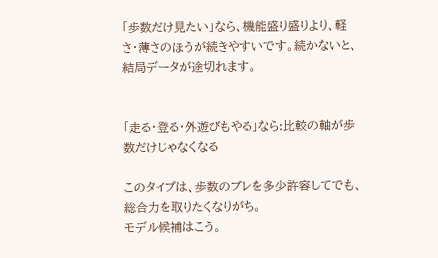「歩数だけ見たい」なら、機能盛り盛りより、軽さ・薄さのほうが続きやすいです。続かないと、結局データが途切れます。


「走る・登る・外遊びもやる」なら:比較の軸が歩数だけじゃなくなる

このタイプは、歩数のブレを多少許容してでも、総合力を取りたくなりがち。
モデル候補はこう。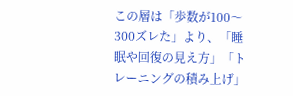この層は「歩数が100〜300ズレた」より、「睡眠や回復の見え方」「トレーニングの積み上げ」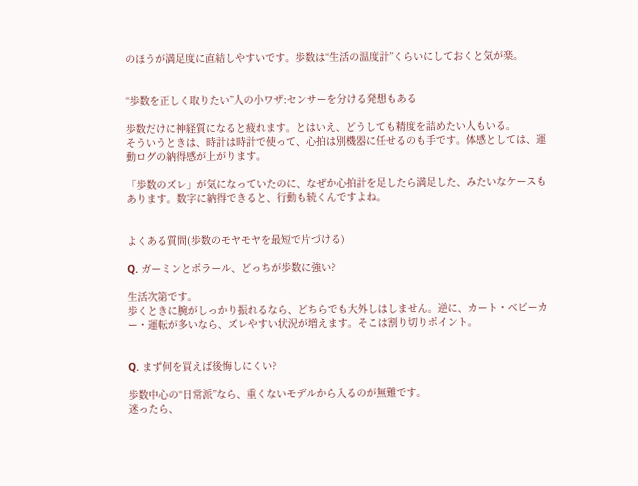のほうが満足度に直結しやすいです。歩数は“生活の温度計”くらいにしておくと気が楽。


“歩数を正しく取りたい”人の小ワザ:センサーを分ける発想もある

歩数だけに神経質になると疲れます。とはいえ、どうしても精度を詰めたい人もいる。
そういうときは、時計は時計で使って、心拍は別機器に任せるのも手です。体感としては、運動ログの納得感が上がります。

「歩数のズレ」が気になっていたのに、なぜか心拍計を足したら満足した、みたいなケースもあります。数字に納得できると、行動も続くんですよね。


よくある質問(歩数のモヤモヤを最短で片づける)

Q. ガーミンとポラール、どっちが歩数に強い?

生活次第です。
歩くときに腕がしっかり振れるなら、どちらでも大外しはしません。逆に、カート・ベビーカー・運転が多いなら、ズレやすい状況が増えます。そこは割り切りポイント。


Q. まず何を買えば後悔しにくい?

歩数中心の“日常派”なら、重くないモデルから入るのが無難です。
迷ったら、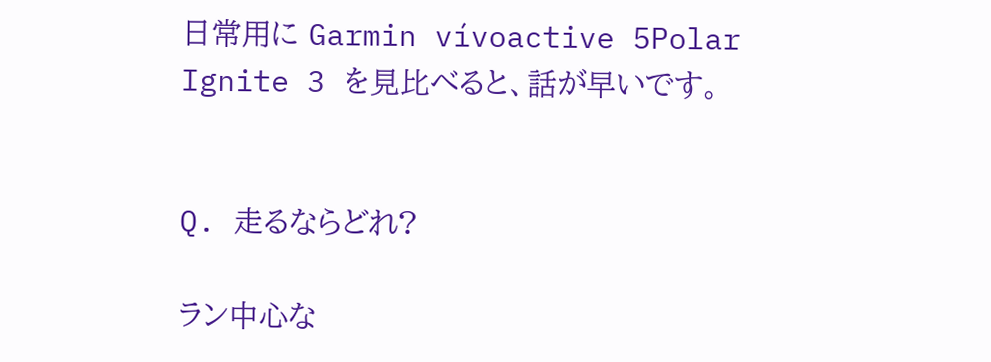日常用に Garmin vívoactive 5Polar Ignite 3 を見比べると、話が早いです。


Q. 走るならどれ?

ラン中心な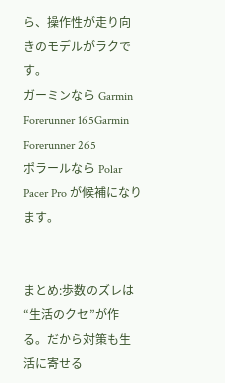ら、操作性が走り向きのモデルがラクです。
ガーミンなら Garmin Forerunner 165Garmin Forerunner 265
ポラールなら Polar Pacer Pro が候補になります。


まとめ:歩数のズレは“生活のクセ”が作る。だから対策も生活に寄せる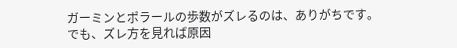ガーミンとポラールの歩数がズレるのは、ありがちです。
でも、ズレ方を見れば原因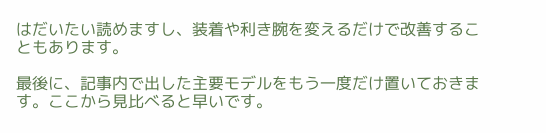はだいたい読めますし、装着や利き腕を変えるだけで改善することもあります。

最後に、記事内で出した主要モデルをもう一度だけ置いておきます。ここから見比べると早いです。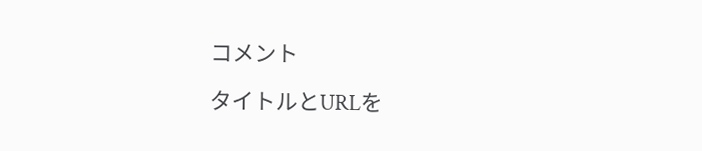コメント

タイトルとURLを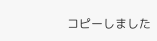コピーしました